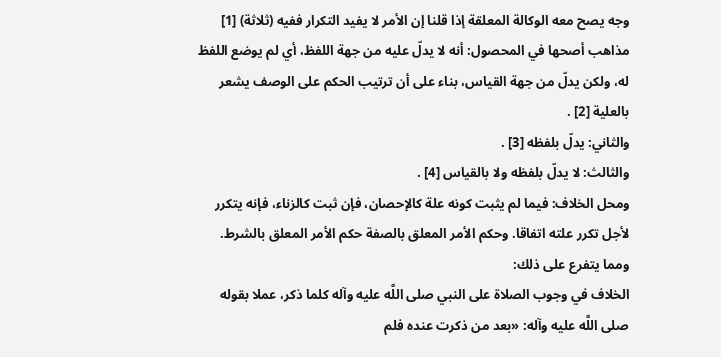وجه يصح معه الوكالة المعلقة إذا قلنا إن الأمر لا يفيد التكرار ففيه (ثلاثة) [1]
مذاهب أصحها في المحصول: أنه لا يدلّ عليه من جهة اللفظ، أي لم يوضع اللفظ له، ولكن يدلّ من جهة القياس، بناء على أن ترتيب الحكم على الوصف يشعر بالعلية [2] .
والثاني: يدلّ بلفظه [3] .
والثالث: لا يدلّ بلفظه ولا بالقياس [4] .
ومحل الخلاف: فيما لم يثبت كونه علة كالإحصان، فإن ثبت كالزناء، فإنه يتكرر لأجل تكرر علته اتفاقا. وحكم الأمر المعلق بالصفة حكم الأمر المعلق بالشرط.
ومما يتفرع على ذلك:
الخلاف في وجوب الصلاة على النبي صلى اللَّه عليه وآله كلما ذكر، عملا بقوله صلى اللَّه عليه وآله: «بعد من ذكرت عنده فلم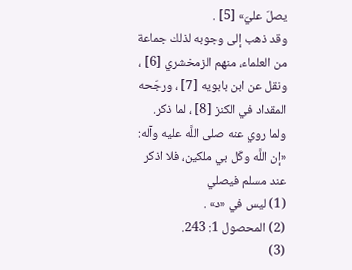يصلّ عليّ» [5] .
وقد ذهب إلى وجوبه لذلك جماعة من العلماء، منهم الزمخشري [6] ، ونقل عن ابن بابويه [7] ، ورجّحه المقداد في الكنز [8] ، لما ذكر.
ولما روي عنه صلى اللَّه عليه وآله: «إن اللَّه وكّل بي ملكين، فلا اذكر عند مسلم فيصلي
(1) ليس في «د» .
(2) المحصول 1: 243.
(3)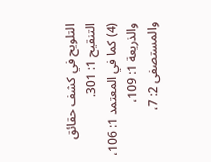التلويح في كشف حقائق التنقيح 1: 301.
(4) كما في المعتمد 1: 106، والذريعة 1: 109، والمستصفى 2: 7،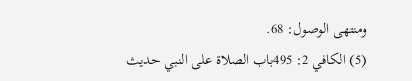ومنتهى الوصول: 68.
(5) الكافي 2: 495باب الصلاة على النبي حديث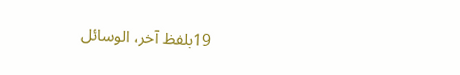19بلفظ آخر، الوسائل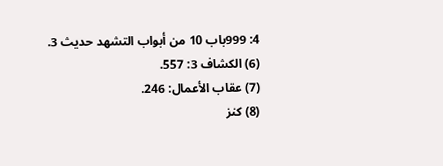4: 999باب 10 من أبواب التشهد حديث 3.
(6) الكشاف 3: 557.
(7) عقاب الأعمال: 246.
(8) كنز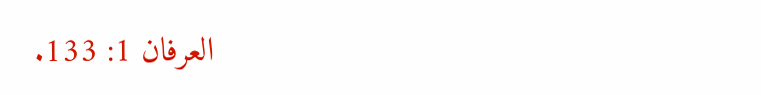العرفان 1: 133.